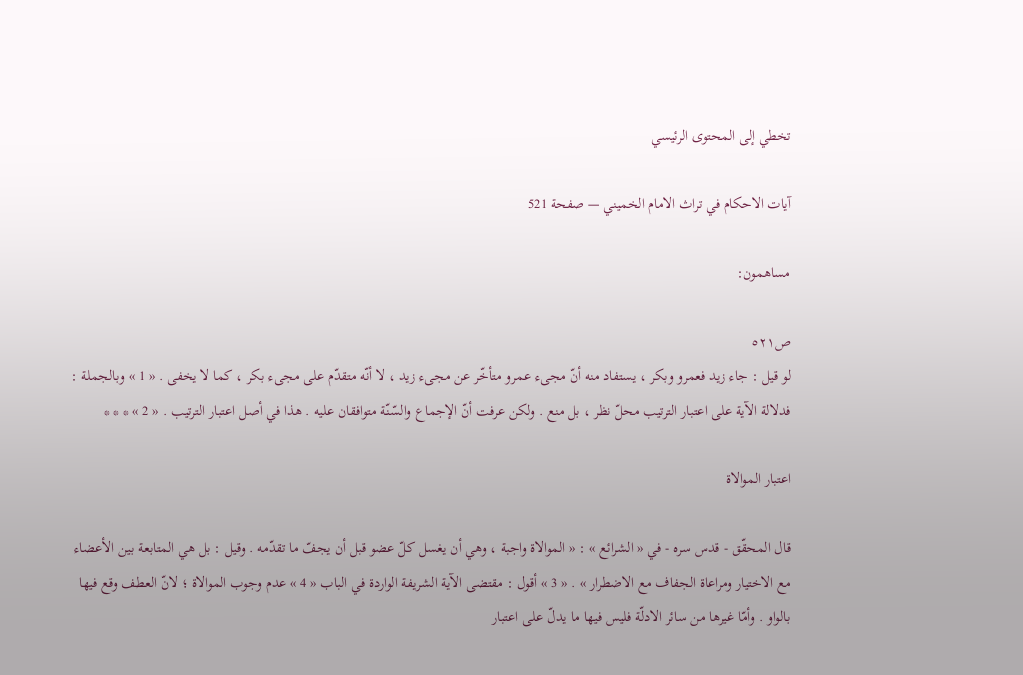تخطي إلى المحتوى الرئيسي

آيات الاحكام في تراث الامام الخميني — صفحة 521

مساهمون:

ص٥٢١
لو قيل : جاء زيد فعمرو وبكر ، يستفاد منه أنّ مجىء عمرو متأخّر عن مجىء زيد ، لا أنّه متقدّم على مجىء بكر ، كما لا يخفى . « 1 » وبالجملة : فدلالة الآية على اعتبار الترتيب محلّ نظر ، بل منع . ولكن عرفت أنّ الإجماع والسّنّة متوافقان عليه . هذا في أصل اعتبار الترتيب . « 2 » * * *

اعتبار الموالاة

قال المحقّق - قدس سره - في « الشرائع » : « الموالاة واجبة ، وهي أن يغسل كلّ عضو قبل أن يجفّ ما تقدّمه . وقيل : بل هي المتابعة بين الأعضاء مع الاختيار ومراعاة الجفاف مع الاضطرار » . « 3 » أقول : مقتضى الآية الشريفة الواردة في الباب « 4 » عدم وجوب الموالاة ؛ لانّ العطف وقع فيها بالواو . وأمّا غيرها من سائر الادلّة فليس فيها ما يدلّ على اعتبار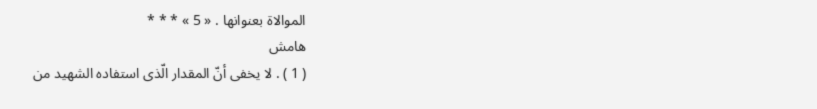الموالاة بعنوانها . « 5 » * * *
هامش
( 1 ) . لا يخفى أنّ المقدار الّذى استفاده الشهيد من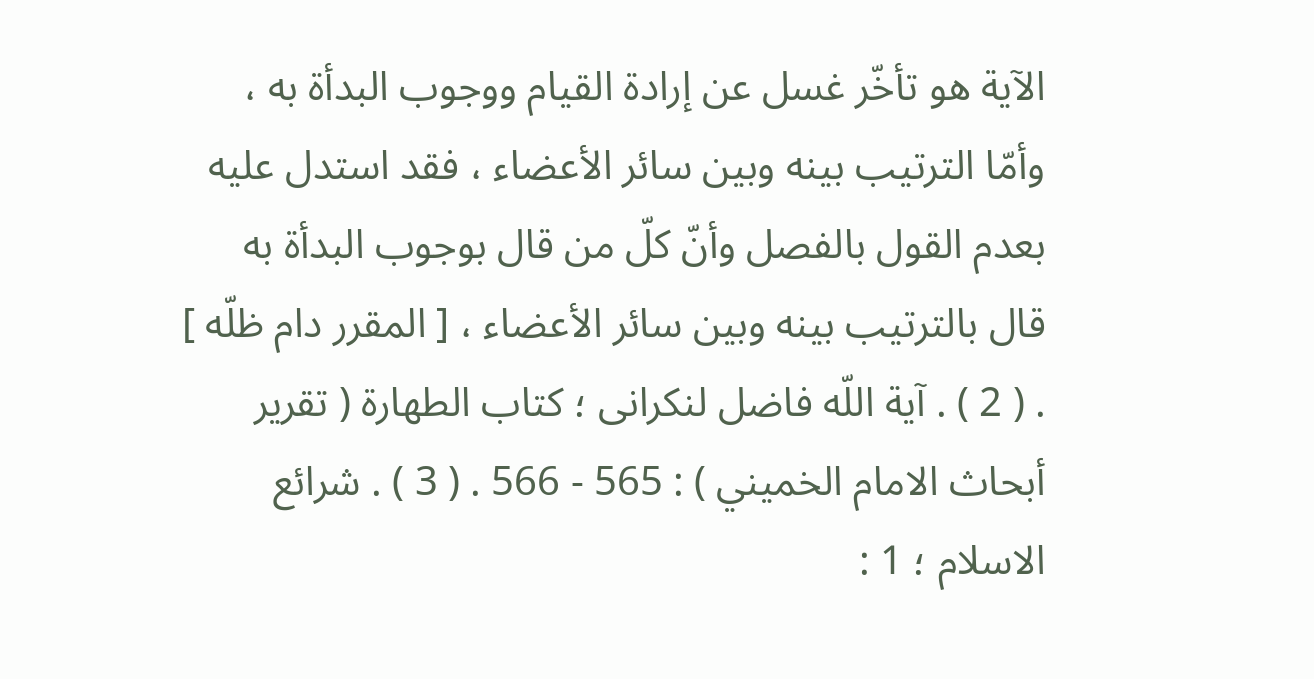الآية هو تأخّر غسل عن إرادة القيام ووجوب البدأة به ، وأمّا الترتيب بينه وبين سائر الأعضاء ، فقد استدل عليه بعدم القول بالفصل وأنّ كلّ من قال بوجوب البدأة به قال بالترتيب بينه وبين سائر الأعضاء ، [ المقرر دام ظلّه ] . ( 2 ) . آية اللّه فاضل لنكرانى ؛ كتاب الطهارة ( تقرير أبحاث الامام الخميني ) : 565 - 566 . ( 3 ) . شرائع الاسلام ؛ 1 :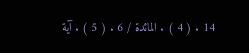14 . ( 4 ) . المائدة / 6 . ( 5 ) . آية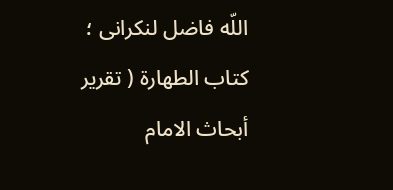اللّه فاضل لنكرانى ؛ كتاب الطهارة ( تقرير أبحاث الامام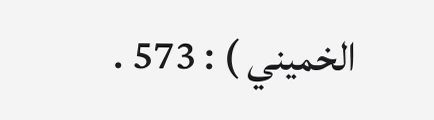الخميني ) : 573 .